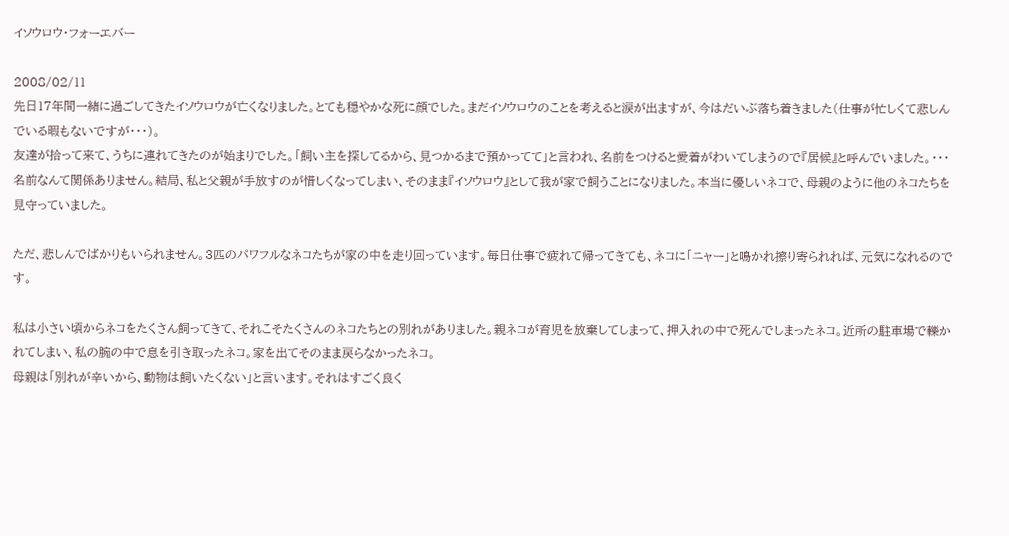イソウロウ・フォーエバー

2008/02/11
先日17年間一緒に過ごしてきたイソウロウが亡くなりました。とても穏やかな死に顔でした。まだイソウロウのことを考えると涙が出ますが、今はだいぶ落ち着きました(仕事が忙しくて悲しんでいる暇もないですが・・・)。
友達が拾って来て、うちに連れてきたのが始まりでした。「飼い主を探してるから、見つかるまで預かってて」と言われ、名前をつけると愛着がわいてしまうので『居候』と呼んでいました。・・・名前なんて関係ありません。結局、私と父親が手放すのが惜しくなってしまい、そのまま『イソウロウ』として我が家で飼うことになりました。本当に優しいネコで、母親のように他のネコたちを見守っていました。

ただ、悲しんでばかりもいられません。3匹のパワフルなネコたちが家の中を走り回っています。毎日仕事で疲れて帰ってきても、ネコに「ニャー」と鳴かれ擦り寄られれば、元気になれるのです。

私は小さい頃からネコをたくさん飼ってきて、それこそたくさんのネコたちとの別れがありました。親ネコが育児を放棄してしまって、押入れの中で死んでしまったネコ。近所の駐車場で轢かれてしまい、私の腕の中で息を引き取ったネコ。家を出てそのまま戻らなかったネコ。
母親は「別れが辛いから、動物は飼いたくない」と言います。それはすごく良く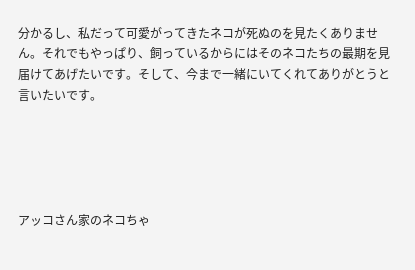分かるし、私だって可愛がってきたネコが死ぬのを見たくありません。それでもやっぱり、飼っているからにはそのネコたちの最期を見届けてあげたいです。そして、今まで一緒にいてくれてありがとうと言いたいです。





アッコさん家のネコちゃ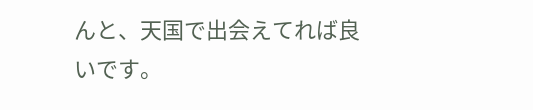んと、天国で出会えてれば良いです。